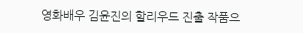영화배우 김윤진의 할리우드 진출 작품으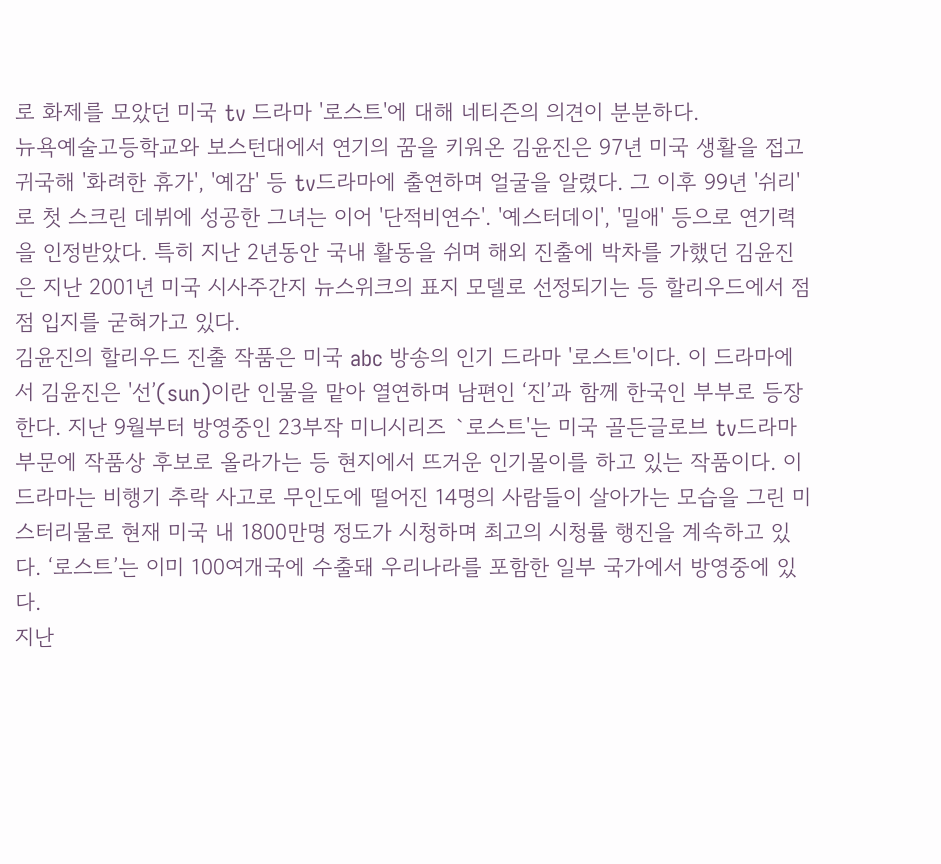로 화제를 모았던 미국 tv 드라마 '로스트'에 대해 네티즌의 의견이 분분하다.
뉴욕예술고등학교와 보스턴대에서 연기의 꿈을 키워온 김윤진은 97년 미국 생활을 접고 귀국해 '화려한 휴가', '예감' 등 tv드라마에 출연하며 얼굴을 알렸다. 그 이후 99년 '쉬리'로 첫 스크린 데뷔에 성공한 그녀는 이어 '단적비연수'. '예스터데이', '밀애' 등으로 연기력을 인정받았다. 특히 지난 2년동안 국내 활동을 쉬며 해외 진출에 박차를 가했던 김윤진은 지난 2001년 미국 시사주간지 뉴스위크의 표지 모델로 선정되기는 등 할리우드에서 점점 입지를 굳혀가고 있다.
김윤진의 할리우드 진출 작품은 미국 abc 방송의 인기 드라마 '로스트'이다. 이 드라마에서 김윤진은 '선’(sun)이란 인물을 맡아 열연하며 남편인 ‘진’과 함께 한국인 부부로 등장한다. 지난 9월부터 방영중인 23부작 미니시리즈 `로스트'는 미국 골든글로브 tv드라마 부문에 작품상 후보로 올라가는 등 현지에서 뜨거운 인기몰이를 하고 있는 작품이다. 이 드라마는 비행기 추락 사고로 무인도에 떨어진 14명의 사람들이 살아가는 모습을 그린 미스터리물로 현재 미국 내 1800만명 정도가 시청하며 최고의 시청률 행진을 계속하고 있다. ‘로스트’는 이미 100여개국에 수출돼 우리나라를 포함한 일부 국가에서 방영중에 있다.
지난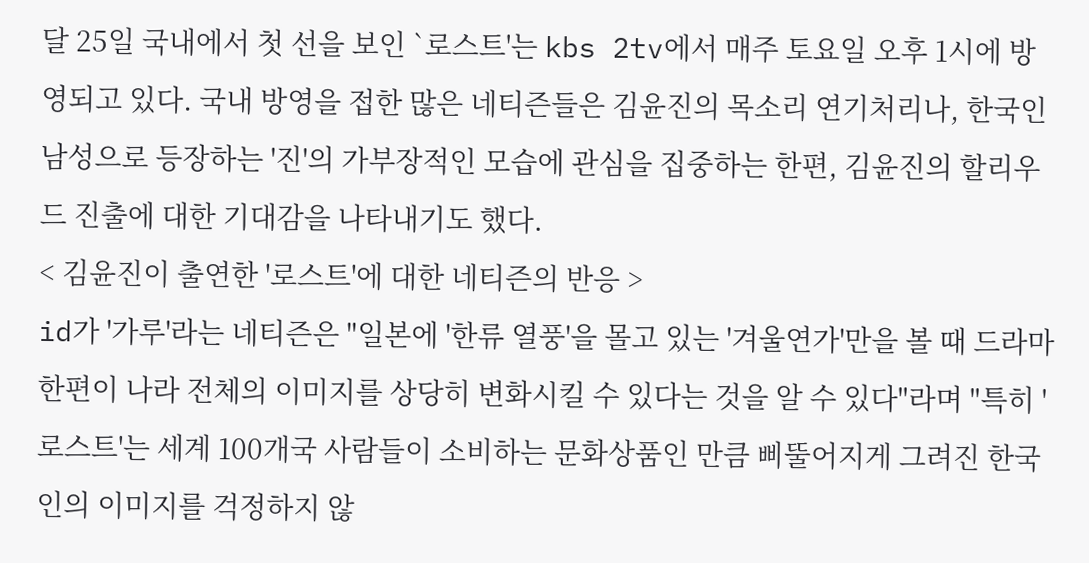달 25일 국내에서 첫 선을 보인 `로스트'는 kbs 2tv에서 매주 토요일 오후 1시에 방영되고 있다. 국내 방영을 접한 많은 네티즌들은 김윤진의 목소리 연기처리나, 한국인 남성으로 등장하는 '진'의 가부장적인 모습에 관심을 집중하는 한편, 김윤진의 할리우드 진출에 대한 기대감을 나타내기도 했다.
< 김윤진이 출연한 '로스트'에 대한 네티즌의 반응 >
id가 '가루'라는 네티즌은 "일본에 '한류 열풍'을 몰고 있는 '겨울연가'만을 볼 때 드라마 한편이 나라 전체의 이미지를 상당히 변화시킬 수 있다는 것을 알 수 있다"라며 "특히 '로스트'는 세계 100개국 사람들이 소비하는 문화상품인 만큼 삐뚤어지게 그려진 한국인의 이미지를 걱정하지 않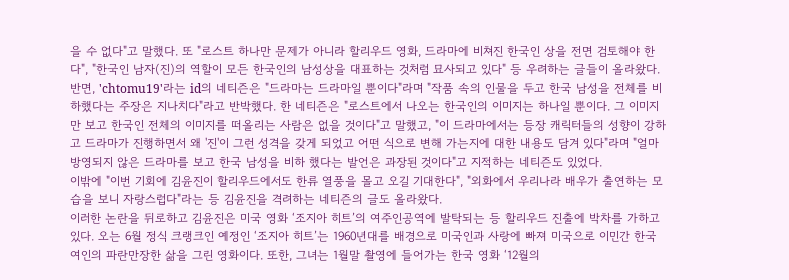을 수 없다"고 말했다. 또 "로스트 하나만 문제가 아니라 할리우드 영화, 드라마에 비쳐진 한국인 상을 전면 검토해야 한다", "한국인 남자(진)의 역할이 모든 한국인의 남성상을 대표하는 것처럼 묘사되고 있다" 등 우려하는 글들이 올라왔다.
반면, 'chtomu19'라는 id의 네티즌은 "드라마는 드라마일 뿐이다"라며 "작품 속의 인물을 두고 한국 남성을 전체를 비하했다는 주장은 지나치다"라고 반박했다. 한 네티즌은 "로스트에서 나오는 한국인의 이미지는 하나일 뿐이다. 그 이미지만 보고 한국인 전체의 이미지를 떠올리는 사람은 없을 것이다"고 말했고, "이 드라마에서는 등장 캐릭터들의 성향이 강하고 드라마가 진행하면서 왜 '진'이 그런 성격을 갖게 되었고 어떤 식으로 변해 가는지에 대한 내용도 담겨 있다"라며 "얼마 방영되지 않은 드라마를 보고 한국 남성을 비하 했다는 발언은 과장된 것이다"고 지적하는 네티즌도 있었다.
이밖에 "이번 기회에 김윤진이 할리우드에서도 한류 열풍을 몰고 오길 기대한다", "외화에서 우리나라 배우가 출연하는 모습을 보니 자랑스럽다"라는 등 김윤진을 격려하는 네티즌의 글도 올라왔다.
이러한 논란을 뒤로하고 김윤진은 미국 영화 ‘조지아 히트’의 여주인공역에 발탁되는 등 할리우드 진출에 박차를 가하고 있다. 오는 6월 정식 크랭크인 예정인 ‘조지아 히트’는 1960년대를 배경으로 미국인과 사랑에 빠져 미국으로 이민간 한국 여인의 파란만장한 삶을 그린 영화이다. 또한, 그녀는 1월말 촬영에 들어가는 한국 영화 ‘12월의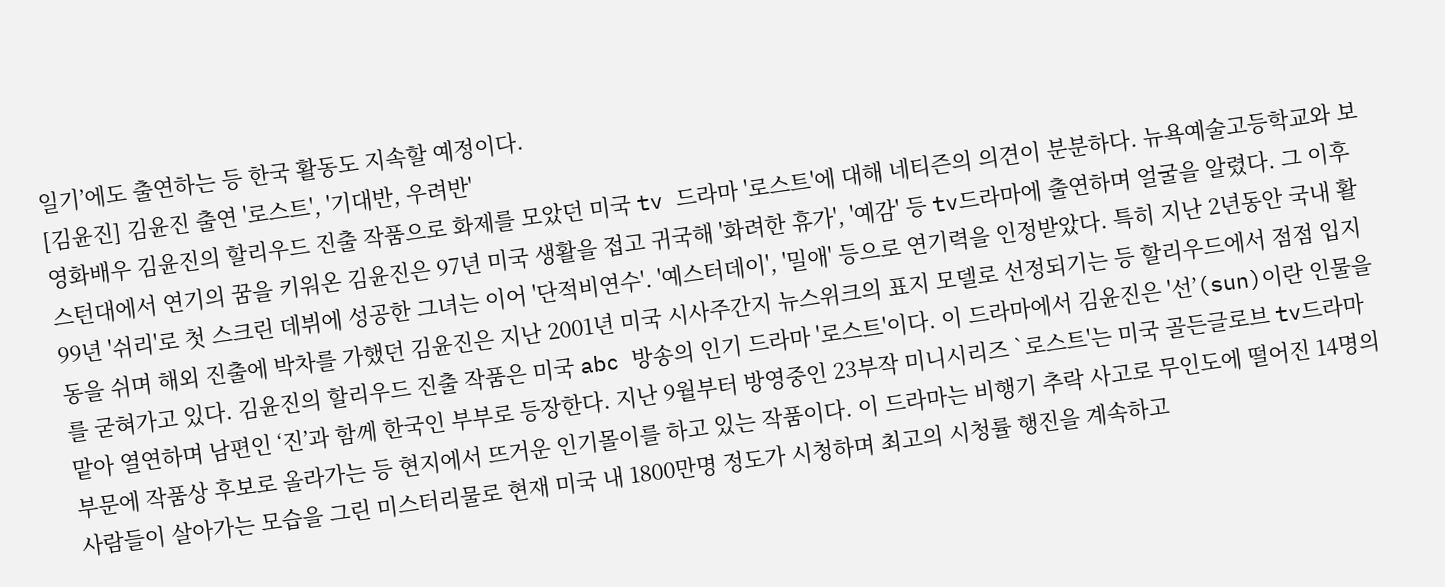일기’에도 출연하는 등 한국 활동도 지속할 예정이다.
[김윤진] 김윤진 출연 '로스트', '기대반, 우려반'
영화배우 김윤진의 할리우드 진출 작품으로 화제를 모았던 미국 tv 드라마 '로스트'에 대해 네티즌의 의견이 분분하다. 뉴욕예술고등학교와 보스턴대에서 연기의 꿈을 키워온 김윤진은 97년 미국 생활을 접고 귀국해 '화려한 휴가', '예감' 등 tv드라마에 출연하며 얼굴을 알렸다. 그 이후 99년 '쉬리'로 첫 스크린 데뷔에 성공한 그녀는 이어 '단적비연수'. '예스터데이', '밀애' 등으로 연기력을 인정받았다. 특히 지난 2년동안 국내 활동을 쉬며 해외 진출에 박차를 가했던 김윤진은 지난 2001년 미국 시사주간지 뉴스위크의 표지 모델로 선정되기는 등 할리우드에서 점점 입지를 굳혀가고 있다. 김윤진의 할리우드 진출 작품은 미국 abc 방송의 인기 드라마 '로스트'이다. 이 드라마에서 김윤진은 '선’(sun)이란 인물을 맡아 열연하며 남편인 ‘진’과 함께 한국인 부부로 등장한다. 지난 9월부터 방영중인 23부작 미니시리즈 `로스트'는 미국 골든글로브 tv드라마 부문에 작품상 후보로 올라가는 등 현지에서 뜨거운 인기몰이를 하고 있는 작품이다. 이 드라마는 비행기 추락 사고로 무인도에 떨어진 14명의 사람들이 살아가는 모습을 그린 미스터리물로 현재 미국 내 1800만명 정도가 시청하며 최고의 시청률 행진을 계속하고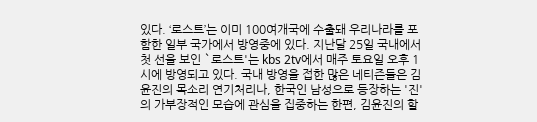있다. ‘로스트’는 이미 100여개국에 수출돼 우리나라를 포함한 일부 국가에서 방영중에 있다. 지난달 25일 국내에서 첫 선을 보인 `로스트'는 kbs 2tv에서 매주 토요일 오후 1시에 방영되고 있다. 국내 방영을 접한 많은 네티즌들은 김윤진의 목소리 연기처리나, 한국인 남성으로 등장하는 '진'의 가부장적인 모습에 관심을 집중하는 한편, 김윤진의 할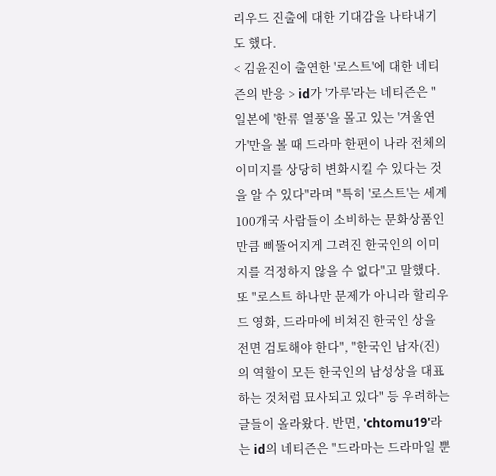리우드 진출에 대한 기대감을 나타내기도 했다.
< 김윤진이 출연한 '로스트'에 대한 네티즌의 반응 > id가 '가루'라는 네티즌은 "일본에 '한류 열풍'을 몰고 있는 '겨울연가'만을 볼 때 드라마 한편이 나라 전체의 이미지를 상당히 변화시킬 수 있다는 것을 알 수 있다"라며 "특히 '로스트'는 세계 100개국 사람들이 소비하는 문화상품인 만큼 삐뚤어지게 그려진 한국인의 이미지를 걱정하지 않을 수 없다"고 말했다. 또 "로스트 하나만 문제가 아니라 할리우드 영화, 드라마에 비쳐진 한국인 상을 전면 검토해야 한다", "한국인 남자(진)의 역할이 모든 한국인의 남성상을 대표하는 것처럼 묘사되고 있다" 등 우려하는 글들이 올라왔다. 반면, 'chtomu19'라는 id의 네티즌은 "드라마는 드라마일 뿐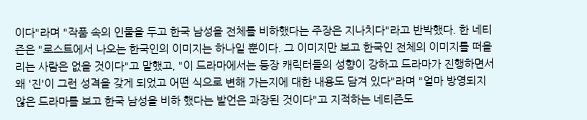이다"라며 "작품 속의 인물을 두고 한국 남성을 전체를 비하했다는 주장은 지나치다"라고 반박했다. 한 네티즌은 "로스트에서 나오는 한국인의 이미지는 하나일 뿐이다. 그 이미지만 보고 한국인 전체의 이미지를 떠올리는 사람은 없을 것이다"고 말했고, "이 드라마에서는 등장 캐릭터들의 성향이 강하고 드라마가 진행하면서 왜 '진'이 그런 성격을 갖게 되었고 어떤 식으로 변해 가는지에 대한 내용도 담겨 있다"라며 "얼마 방영되지 않은 드라마를 보고 한국 남성을 비하 했다는 발언은 과장된 것이다"고 지적하는 네티즌도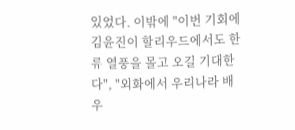있었다. 이밖에 "이번 기회에 김윤진이 할리우드에서도 한류 열풍을 몰고 오길 기대한다", "외화에서 우리나라 배우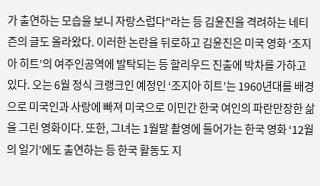가 출연하는 모습을 보니 자랑스럽다"라는 등 김윤진을 격려하는 네티즌의 글도 올라왔다. 이러한 논란을 뒤로하고 김윤진은 미국 영화 ‘조지아 히트’의 여주인공역에 발탁되는 등 할리우드 진출에 박차를 가하고 있다. 오는 6월 정식 크랭크인 예정인 ‘조지아 히트’는 1960년대를 배경으로 미국인과 사랑에 빠져 미국으로 이민간 한국 여인의 파란만장한 삶을 그린 영화이다. 또한, 그녀는 1월말 촬영에 들어가는 한국 영화 ‘12월의 일기’에도 출연하는 등 한국 활동도 지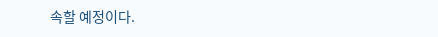속할 예정이다.